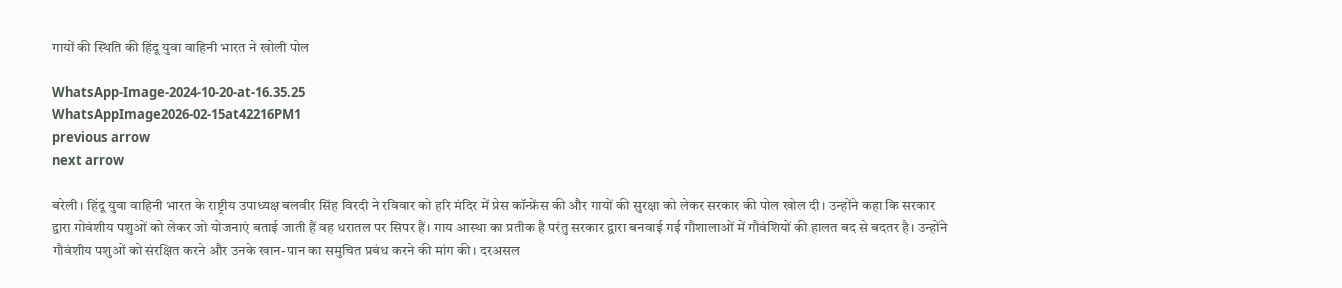गायों की स्थिति की हिंदू युवा वाहिनी भारत ने खोली पोल

WhatsApp-Image-2024-10-20-at-16.35.25
WhatsAppImage2026-02-15at42216PM1
previous arrow
next arrow

बरेली। हिंदू युवा वाहिनी भारत के राष्ट्रीय उपाध्यक्ष बलवीर सिंह विरदी ने रविवार को हरि मंदिर में प्रेस कॉन्फ्रेंस की और गायों की सुरक्षा को लेकर सरकार की पोल खोल दी। उन्होंने कहा कि सरकार द्वारा गोवंशीय पशुओं को लेकर जो योजनाएं बताई जाती हैं वह धरातल पर सिपर हैं। गाय आस्था का प्रतीक है परंतु सरकार द्वारा बनवाई गई गौशालाओं में गौवंशियों की हालत बद से बदतर है। उन्होंने गौवंशीय पशुओं को संरक्षित करने और उनके खान-पान का समुचित प्रबंध करने की मांग की। दरअसल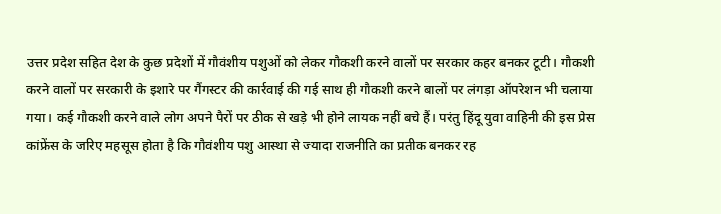उत्तर प्रदेश सहित देश के कुछ प्रदेशों में गौवंशीय पशुओं को लेकर गौकशी करने वालों पर सरकार कहर बनकर टूटी। गौकशी करने वालों पर सरकारी के इशारे पर गैंगस्टर की कार्रवाई की गई साथ ही गौकशी करने बालों पर लंगड़ा ऑपरेशन भी चलाया गया। कई गौकशी करने वाले लोग अपने पैरों पर ठीक से खड़े भी होने लायक नहीं बचे हैं। परंतु हिंदू युवा वाहिनी की इस प्रेस कांफ्रेंस के जरिए महसूस होता है कि गौवंशीय पशु आस्था से ज्यादा राजनीति का प्रतीक बनकर रह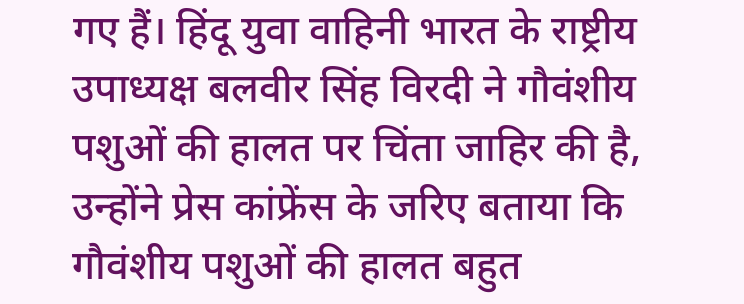गए हैं। हिंदू युवा वाहिनी भारत के राष्ट्रीय उपाध्यक्ष बलवीर सिंह विरदी ने गौवंशीय पशुओं की हालत पर चिंता जाहिर की है, उन्होंने प्रेस कांफ्रेंस के जरिए बताया कि गौवंशीय पशुओं की हालत बहुत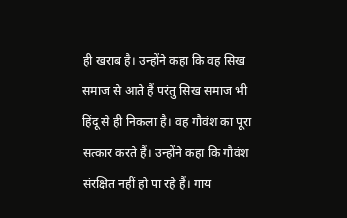ही खराब है। उन्होंने कहा कि वह सिख समाज से आते हैं परंतु सिख समाज भी हिंदू से ही निकला है। वह गौवंश का पूरा सत्कार करते हैं। उन्होंने कहा कि गौवंश संरक्षित नहीं हो पा रहे हैं। गाय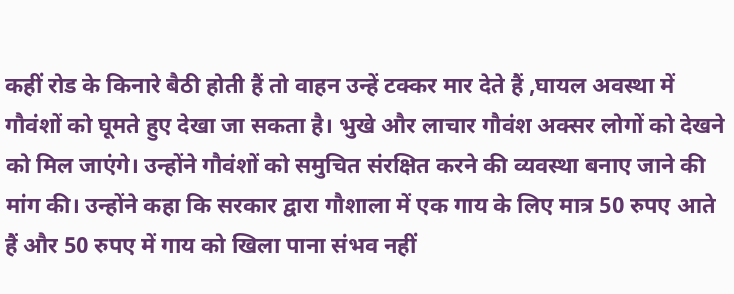कहीं रोड के किनारे बैठी होती हैं तो वाहन उन्हें टक्कर मार देते हैं ,घायल अवस्था में गौवंशों को घूमते हुए देखा जा सकता है। भुखे और लाचार गौवंश अक्सर लोगों को देखने को मिल जाएंगे। उन्होंने गौवंशों को समुचित संरक्षित करने की व्यवस्था बनाए जाने की मांग की। उन्होंने कहा कि सरकार द्वारा गौशाला में एक गाय के लिए मात्र 50 रुपए आते हैं और 50 रुपए में गाय को खिला पाना संभव नहीं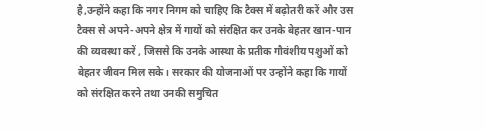है,उन्होंने कहा कि नगर निगम को चाहिए कि टैक्स में बढ़ोतरी करें और उस टैक्स से अपने-अपने क्षेत्र में गायों को संरक्षित कर उनके बेहतर खान-पान की व्यवस्था करें , जिससे कि उनके आस्था के प्रतीक गौवंशीय पशुओं को बेहतर जीवन मिल सके। सरकार की योजनाओं पर उन्होंने कहा कि गायों को संरक्षित करने तथा उनकी समुचित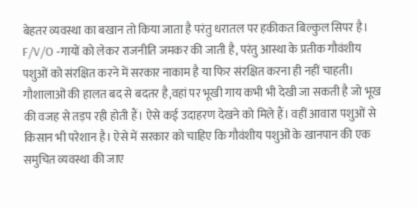बेहतर व्यवस्था का बखान तो किया जाता है परंतु धरातल पर हकीकत बिल्कुल सिपर है। F/V/O -गायों को लेकर राजनीति जमकर की जाती है, परंतु आस्था के प्रतीक गौवंशीय पशुओं को संरक्षित करने में सरकार नाकाम है या फिर संरक्षित करना ही नहीं चाहती। गौशालाओं की हालत बद से बदतर है,वहां पर भूखी गाय कभी भी देखी जा सकती है जो भूख की वजह से तड़प रही होती हैं। ऐसे कई उदाहरण देखने को मिले हैं। वहीं आवारा पशुओं से किसान भी परेशान है। ऐसे में सरकार को चाहिए कि गौवंशीय पशुओं के खानपान की एक समुचित व्यवस्था की जाए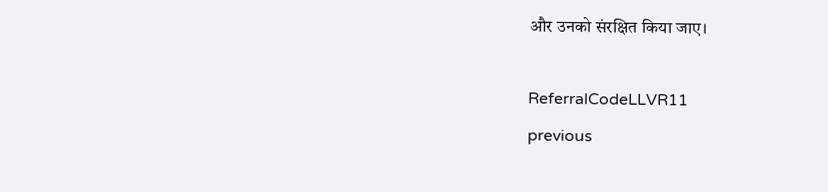और उनको संरक्षित किया जाए।

ReferralCodeLLVR11
previous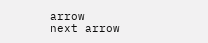arrow
next arrow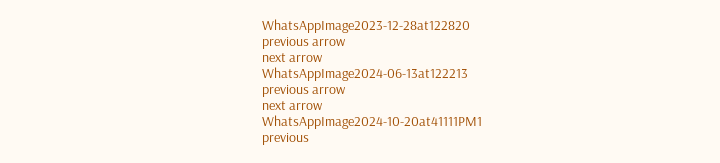WhatsAppImage2023-12-28at122820
previous arrow
next arrow
WhatsAppImage2024-06-13at122213
previous arrow
next arrow
WhatsAppImage2024-10-20at41111PM1
previous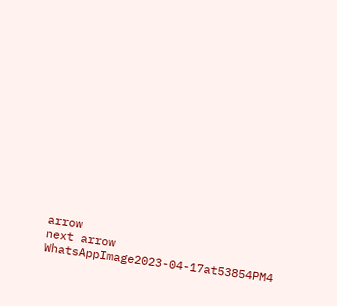arrow
next arrow
WhatsAppImage2023-04-17at53854PM4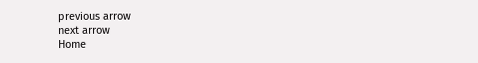previous arrow
next arrow
Home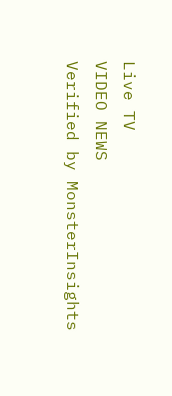Live TV
VIDEO NEWS
Verified by MonsterInsights